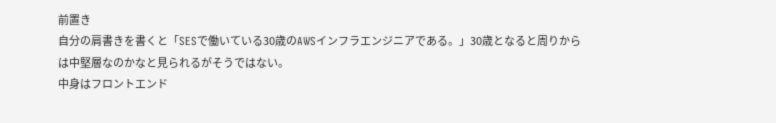前置き
自分の肩書きを書くと「SESで働いている30歳のAWSインフラエンジニアである。」30歳となると周りからは中堅層なのかなと見られるがそうではない。
中身はフロントエンド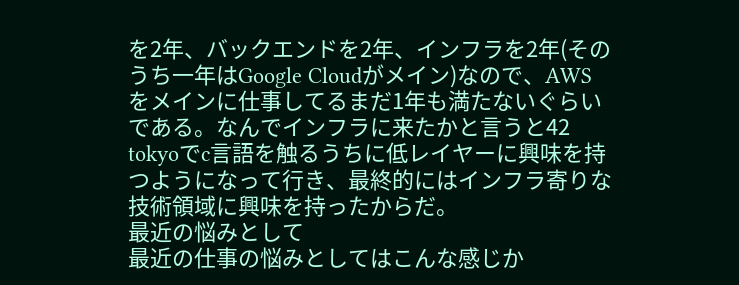を2年、バックエンドを2年、インフラを2年(そのうち一年はGoogle Cloudがメイン)なので、AWSをメインに仕事してるまだ1年も満たないぐらいである。なんでインフラに来たかと言うと42 tokyoでc言語を触るうちに低レイヤーに興味を持つようになって行き、最終的にはインフラ寄りな技術領域に興味を持ったからだ。
最近の悩みとして
最近の仕事の悩みとしてはこんな感じか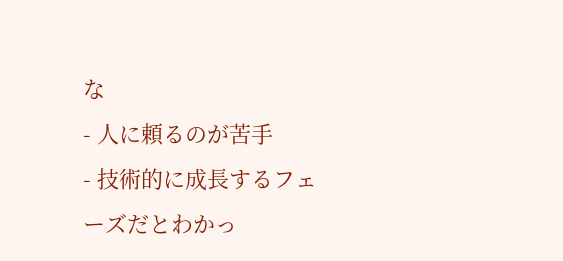な
- 人に頼るのが苦手
- 技術的に成長するフェーズだとわかっ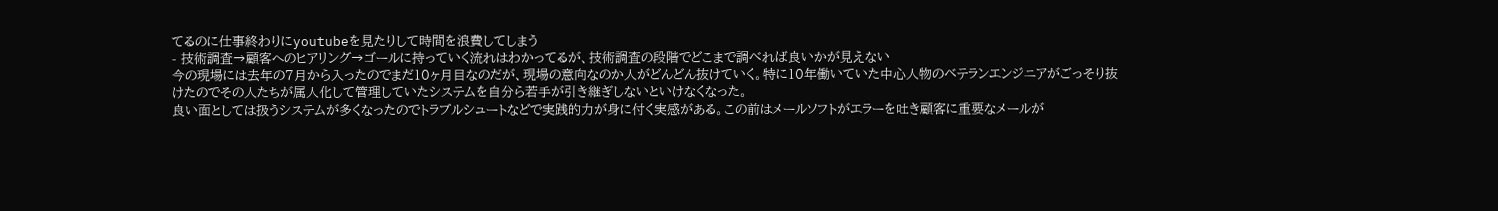てるのに仕事終わりにyoutubeを見たりして時間を浪費してしまう
- 技術調査→顧客へのヒアリング→ゴールに持っていく流れはわかってるが、技術調査の段階でどこまで調べれば良いかが見えない
今の現場には去年の7月から入ったのでまだ10ヶ月目なのだが、現場の意向なのか人がどんどん抜けていく。特に10年働いていた中心人物のベテランエンジニアがごっそり抜けたのでその人たちが属人化して管理していたシステムを自分ら若手が引き継ぎしないといけなくなった。
良い面としては扱うシステムが多くなったのでトラブルシュートなどで実践的力が身に付く実感がある。この前はメールソフトがエラーを吐き顧客に重要なメールが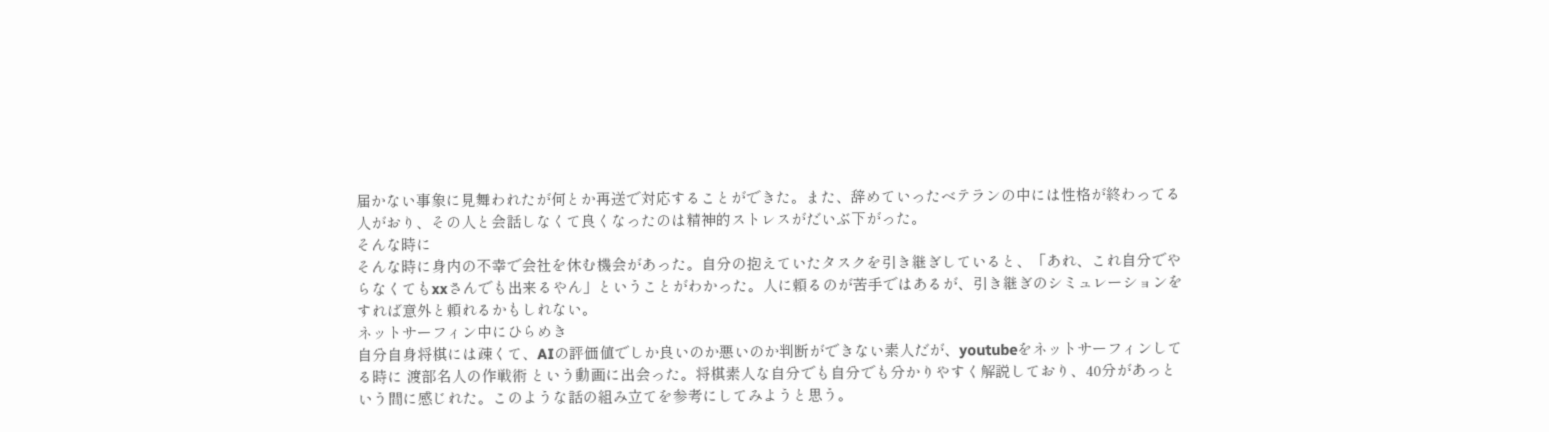届かない事象に見舞われたが何とか再送で対応することができた。また、辞めていったベテランの中には性格が終わってる人がおり、その人と会話しなくて良くなったのは精神的ストレスがだいぶ下がった。
そんな時に
そんな時に身内の不幸で会社を休む機会があった。自分の抱えていたタスクを引き継ぎしていると、「あれ、これ自分でやらなくてもxxさんでも出来るやん」ということがわかった。人に頼るのが苦手ではあるが、引き継ぎのシミュレーションをすれば意外と頼れるかもしれない。
ネットサーフィン中にひらめき
自分自身将棋には疎くて、AIの評価値でしか良いのか悪いのか判断ができない素人だが、youtubeをネットサーフィンしてる時に 渡部名人の作戦術 という動画に出会った。将棋素人な自分でも自分でも分かりやすく解説しており、40分があっという間に感じれた。このような話の組み立てを参考にしてみようと思う。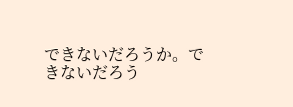できないだろうか。できないだろう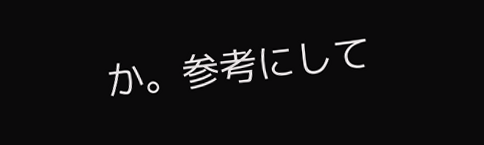か。参考にして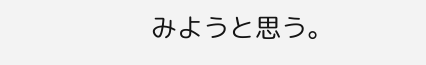みようと思う。